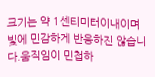크기는 약 1센티미터이내이며 빛에 민감하게 반응하진 않습니다.움직임이 민첩하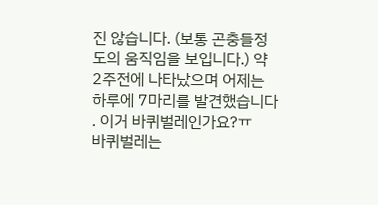진 않습니다. (보통 곤충들정도의 움직임을 보입니다.) 약 2주전에 나타났으며 어제는 하루에 7마리를 발견했습니다 . 이거 바퀴벌레인가요?ㅠ
바퀴벌레는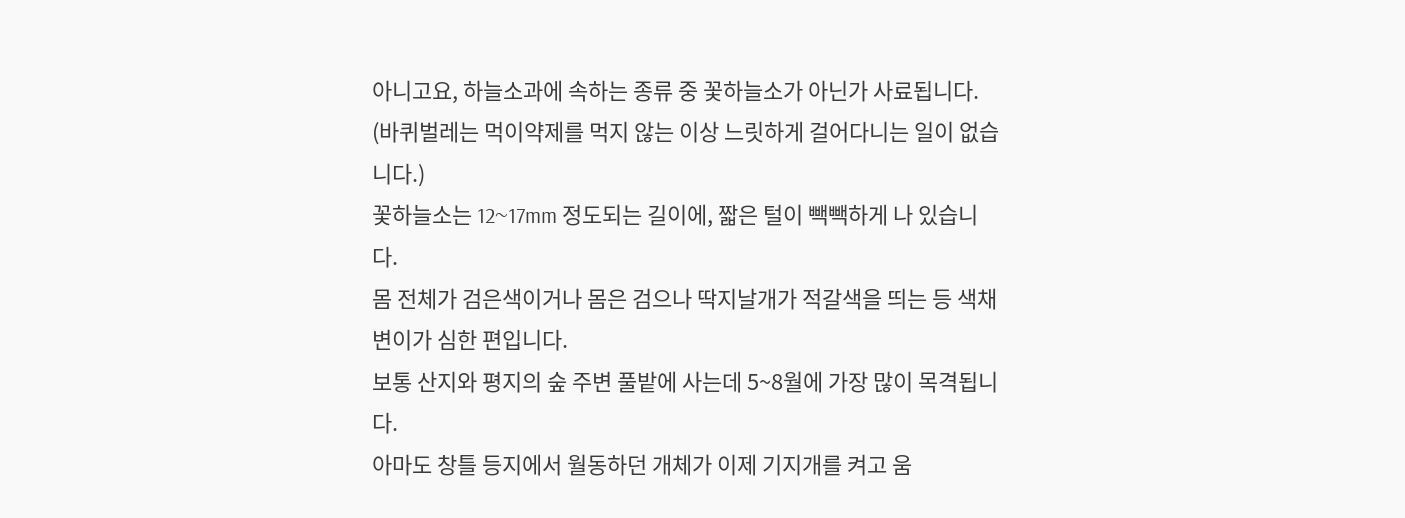아니고요, 하늘소과에 속하는 종류 중 꽃하늘소가 아닌가 사료됩니다.
(바퀴벌레는 먹이약제를 먹지 않는 이상 느릿하게 걸어다니는 일이 없습니다.)
꽃하늘소는 12~17mm 정도되는 길이에, 짧은 털이 빽빽하게 나 있습니다.
몸 전체가 검은색이거나 몸은 검으나 딱지날개가 적갈색을 띄는 등 색채 변이가 심한 편입니다.
보통 산지와 평지의 숲 주변 풀밭에 사는데 5~8월에 가장 많이 목격됩니다.
아마도 창틀 등지에서 월동하던 개체가 이제 기지개를 켜고 움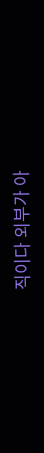직이다 외부가 아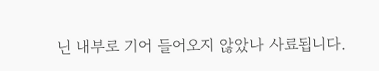닌 내부로 기어 들어오지 않았나 사료됩니다.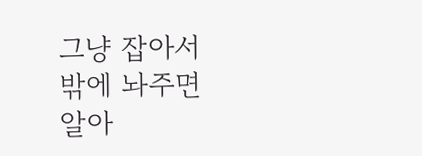그냥 잡아서 밖에 놔주면 알아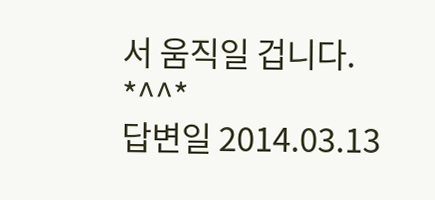서 움직일 겁니다. *^^*
답변일 2014.03.13